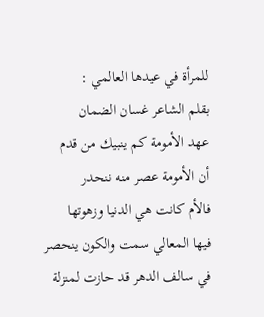للمرأة في عيدها العالمي :
بقلم الشاعر غسان الضمان
عهد الأمومة كم ينبيك من قدم
أن الأمومة عصر منه ننحدر
فالأم كانت هي الدنيا وزهوتها
فيها المعالي سمت والكون ينحصر
في سالف الدهر قد حازت لمنزلة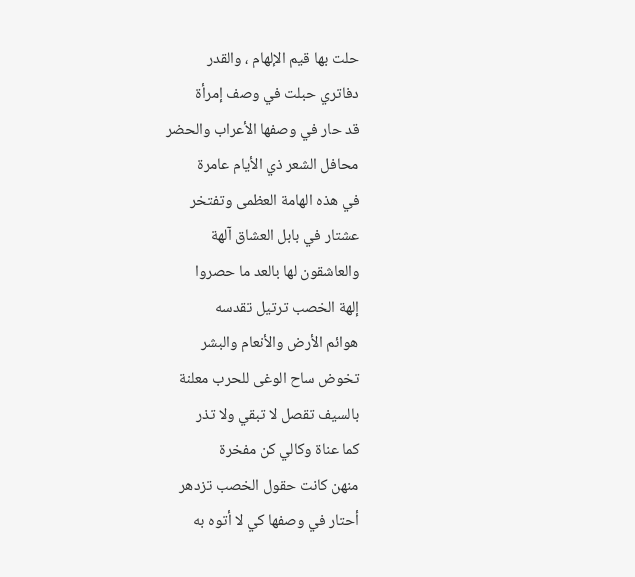حلت بها قيم الإلهام ، والقدر
دفاتري حبلت في وصف إمرأة
قد حار في وصفها الأعراب والحضر
محافل الشعر ذي الأيام عامرة
في هذه الهامة العظمى وتفتخر
عشتار في بابل العشاق آلهة
والعاشقون لها بالعد ما حصروا
إلهة الخصب ترتيل تقدسه
هوائم الأرض والأنعام والبشر
تخوض ساح الوغى للحرب معلنة
بالسيف تقصل لا تبقي ولا تذر
كما عناة وكالي كن مفخرة
منهن كانت حقول الخصب تزدهر
أحتار في وصفها كي لا أتوه به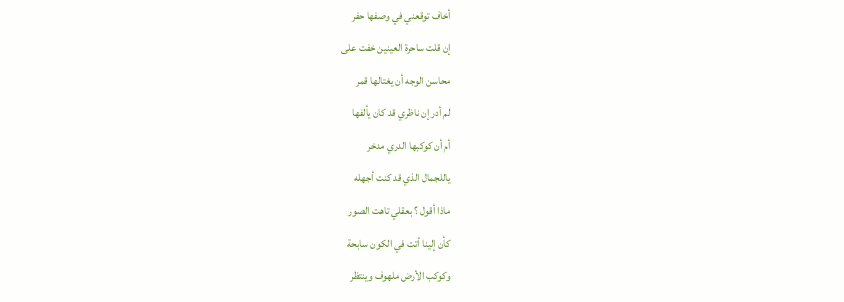أخاف توقعني في وصفها حفر
إن قلت ساحرة العينين خفت على
محاسن الوجه أن يغتالها قمر
لم أدر إن ناظري قد كان يألفها
أم أن كوكبها الدري مدخر
ياللجمال الذي قد كنت أجهله
ماذا أقول ؟ بعقلي تاهت الصور
كأن إلينا أتت في الكون سابحة
وكوكب الأرض ملهوف وينتظر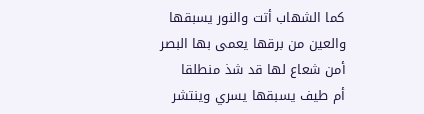كما الشهاب أتت والنور يسبقها
والعين من برقها يعمى بها البصر
أمن شعاع لها قد شذ منطلقا
أم طيف يسبقها يسري وينتشر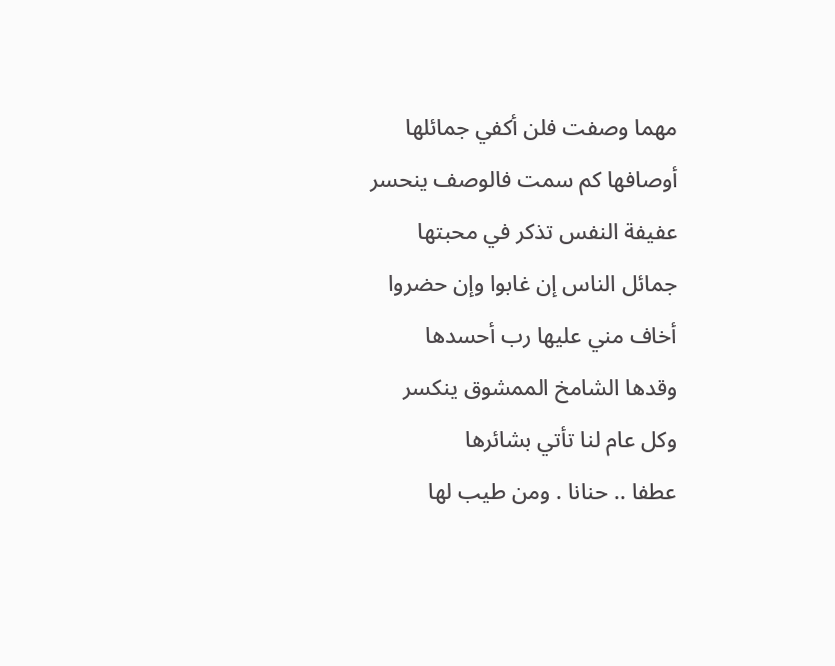مهما وصفت فلن أكفي جمائلها
أوصافها كم سمت فالوصف ينحسر
عفيفة النفس تذكر في محبتها
جمائل الناس إن غابوا وإن حضروا
أخاف مني عليها رب أحسدها
وقدها الشامخ الممشوق ينكسر
وكل عام لنا تأتي بشائرها
عطفا .. حنانا . ومن طيب لها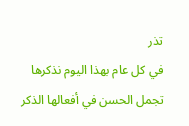تذر
في كل عام بهذا اليوم نذكرها
تجمل الحسن في أفعالها الذكر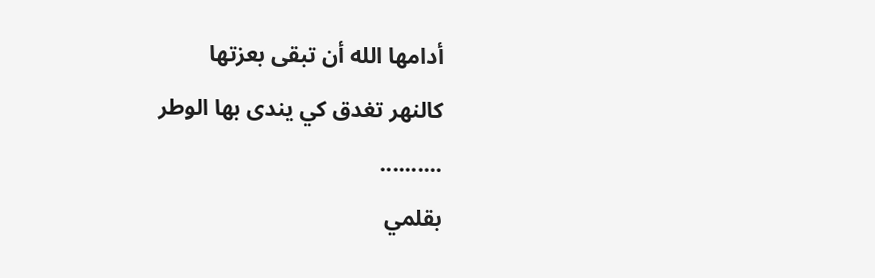أدامها الله أن تبقى بعزتها
كالنهر تغدق كي يندى بها الوطر
..........
بقلمي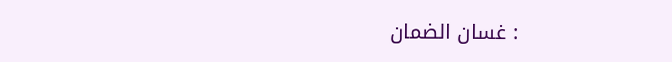: غسان الضمان